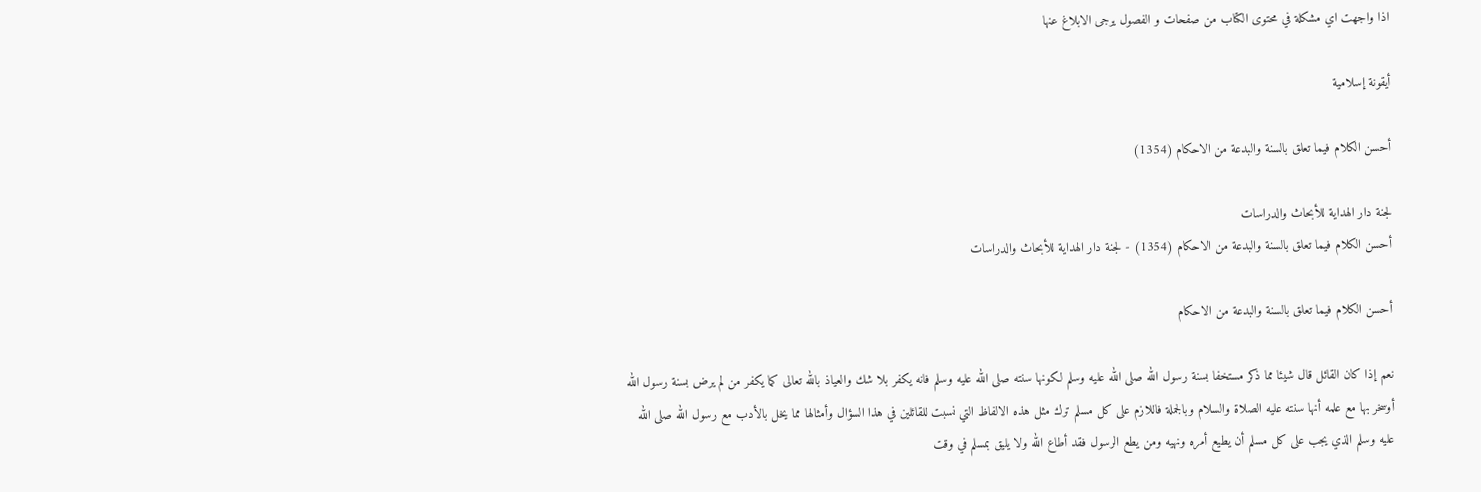اذا واجهت اي مشكلة في محتوى الكتاب من صفحات و الفصول يرجى الابلاغ عنها

أيقونة إسلامية

أحسن الكلام فيما تعلق بالسنة والبدعة من الاحكام (1354)

لجنة دار الهداية للأبحاث والدراسات
أحسن الكلام فيما تعلق بالسنة والبدعة من الاحكام (1354) - لجنة دار الهداية للأبحاث والدراسات

أحسن الكلام فيما تعلق بالسنة والبدعة من الاحكام

نعم إذا كان القائل قال شيئا مما ذكر مستخفا بسنة رسول الله صلى الله عليه وسلم لكونها سنته صلى الله عليه وسلم فانه يكفر بلا شك والعياذ بالله تعالى كما يكفر من لم يرض بسنة رسول الله أوسخر بها مع علمه أنها سنته عليه الصلاة والسلام وبالجملة فاللازم على كل مسلم ترك مثل هذه الالفاظ التي نسبت للقائلين في هذا السؤال وأمثالها مما يخل بالأدب مع رسول الله صلى الله عليه وسلم الذي يجب على كل مسلم أن يطيع أمره ونهيه ومن يطع الرسول فقد أطاع الله ولا يليق بمسلم في وقت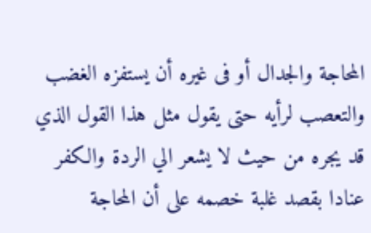المحاجة والجدال أو فى غيره أن يستفزه الغضب والتعصب لرأيه حتى يقول مثل هذا القول الذي قد يجره من حيث لا يشعر الي الردة والكفر عنادا بقصد غلبة خصمه على أن المحاجة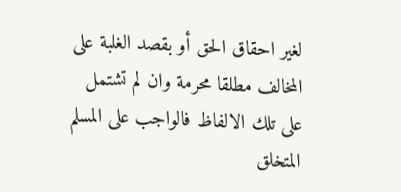لغير احقاق الحق أو بقصد الغلبة على المخالف مطلقا محرمة وان لم تشتمل على تلك الالفاظ فالواجب على المسلم المتخلق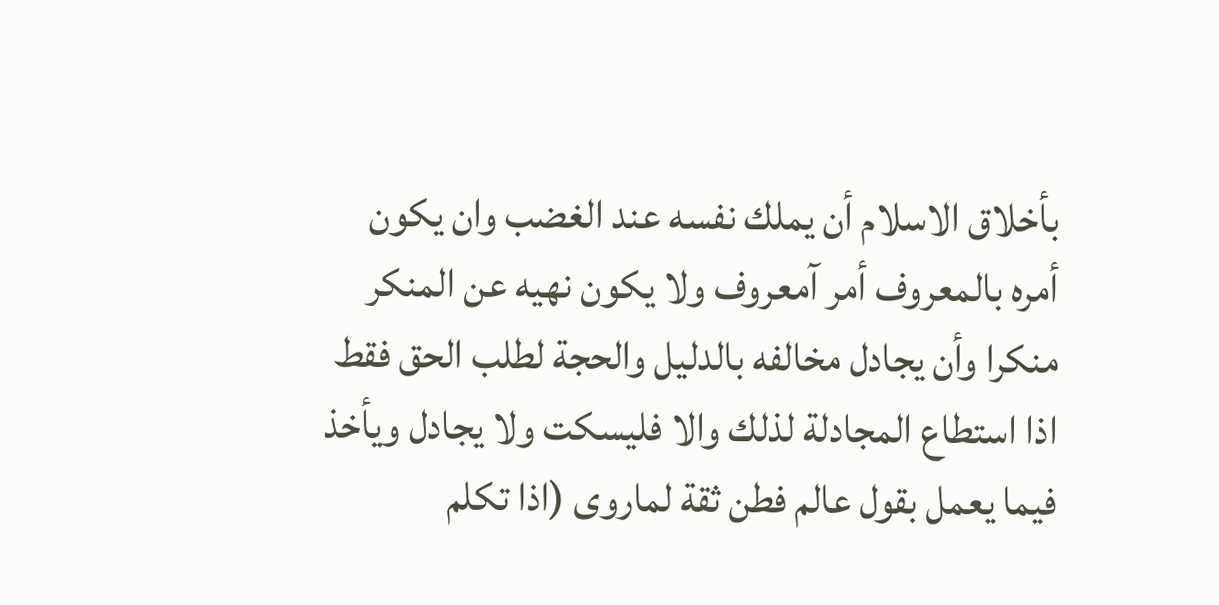بأخلاق الاسلام أن يملك نفسه عند الغضب وان يكون أمره بالمعروف أمر آمعروف ولا يكون نهيه عن المنكر منكرا وأن يجادل مخالفه بالدليل والحجة لطلب الحق فقط اذا استطاع المجادلة لذلك والا فليسكت ولا يجادل ويأخذ فيما يعمل بقول عالم فطن ثقة لماروى (اذا تكلم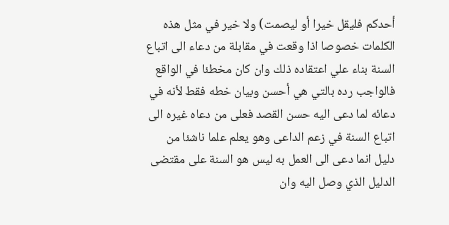أحدكم فليقل خيرا أو ليصمت) ولا خير في مثل هذه الكلمات خصوصا اذا وقعت في مقابلة من دعاء الى اتباع السنة بناء علي اعتقاده ذلك وان كان مخطئا في الواقع فالواجب رده بالتي هي أحسن وبيان خطه فقط لأنه في دعائه لما دعى اليه حسن القصد فعلى من دعاه غيره الى اتباع السنة في زعم الداعى وهو يعلم علما ناشئا من دليل انما دعى الى العمل به ليس هو السنة على مقتضى الدليل الذي وصل اليه وان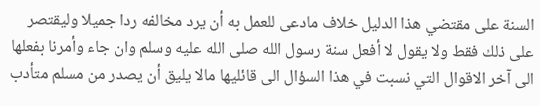السنة على مقتضي هذا الدليل خلاف مادعى للعمل به أن يرد مخالفه ردا جميلا وليقتصر على ذلك فقط ولا يقول لا أفعل سنة رسول الله صلى الله عليه وسلم وان جاء وأمرنا بفعلها الى آخر الاقوال التي نسبت في هذا السؤال الى قائليها مالا يليق أن يصدر من مسلم متأدب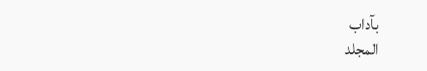بآداب
المجلد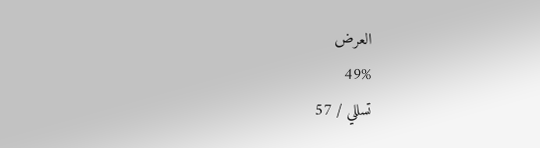العرض
49%
تسللي / 57